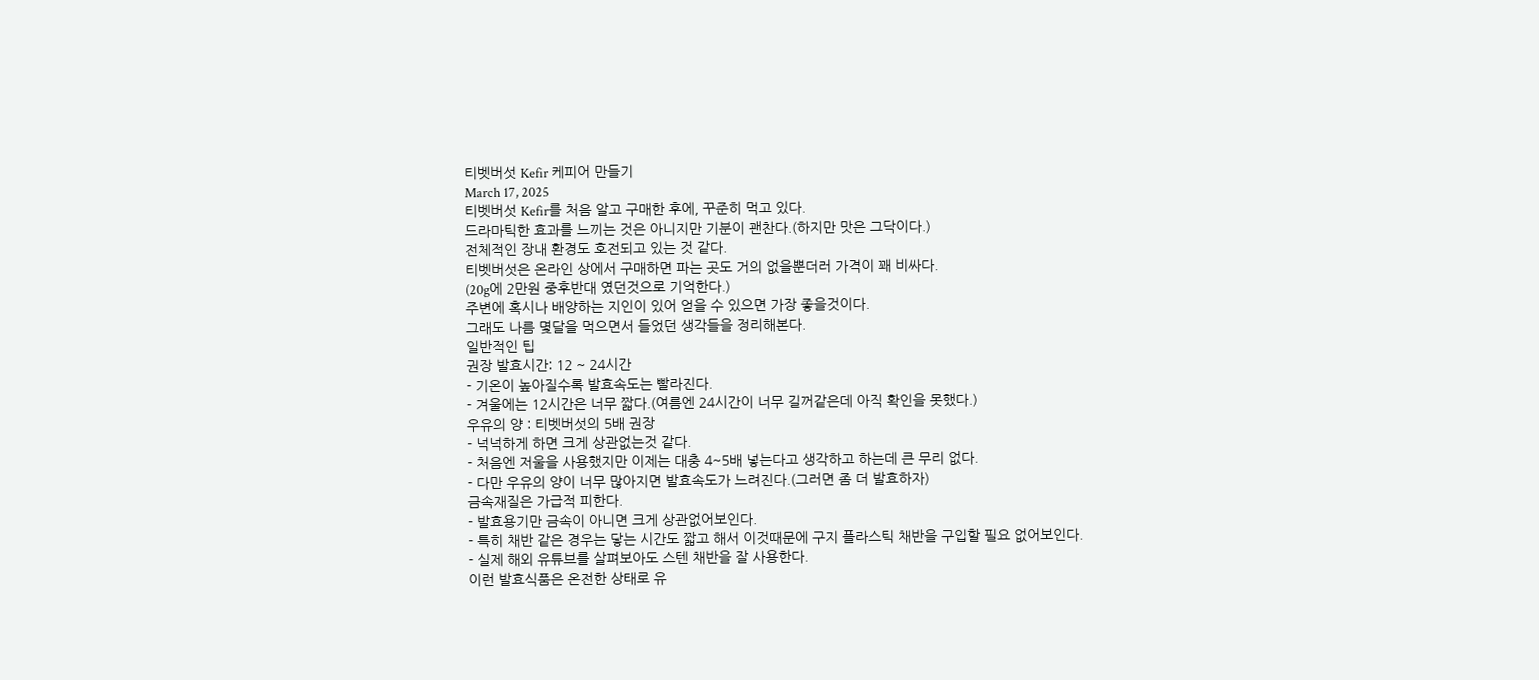티벳버섯 Kefir 케피어 만들기
March 17, 2025
티벳버섯 Kefir를 처음 알고 구매한 후에, 꾸준히 먹고 있다.
드라마틱한 효과를 느끼는 것은 아니지만 기분이 괜찬다.(하지만 맛은 그닥이다.)
전체적인 장내 환경도 호전되고 있는 것 같다.
티벳버섯은 온라인 상에서 구매하면 파는 곳도 거의 없을뿐더러 가격이 꽤 비싸다.
(20g에 2만원 중후반대 였던것으로 기억한다.)
주변에 혹시나 배양하는 지인이 있어 얻을 수 있으면 가장 좋을것이다.
그래도 나름 몇달을 먹으면서 들었던 생각들을 정리해본다.
일반적인 팁
권장 발효시간: 12 ~ 24시간
- 기온이 높아질수록 발효속도는 빨라진다.
- 겨울에는 12시간은 너무 짧다.(여름엔 24시간이 너무 길꺼같은데 아직 확인을 못했다.)
우유의 양 : 티벳버섯의 5배 권장
- 넉넉하게 하면 크게 상관없는것 같다.
- 처음엔 저울을 사용했지만 이제는 대충 4~5배 넣는다고 생각하고 하는데 큰 무리 없다.
- 다만 우유의 양이 너무 많아지면 발효속도가 느려진다.(그러면 좀 더 발효하자)
금속재질은 가급적 피한다.
- 발효용기만 금속이 아니면 크게 상관없어보인다.
- 특히 채반 같은 경우는 닿는 시간도 짧고 해서 이것때문에 구지 플라스틱 채반을 구입할 필요 없어보인다.
- 실제 해외 유튜브를 살펴보아도 스텐 채반을 잘 사용한다.
이런 발효식품은 온전한 상태로 유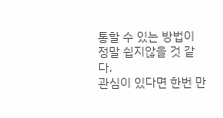통할 수 있는 방법이 정말 쉽지않을 것 같다.
관심이 있다면 한번 만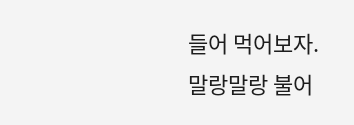들어 먹어보자.
말랑말랑 불어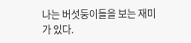나는 버섯둥이들을 보는 재미가 있다.